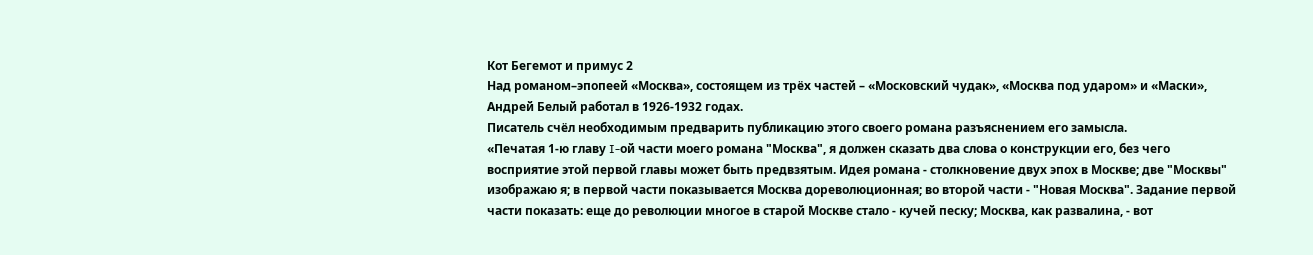Кот Бегемот и примус 2
Над романом–эпопеей «Москва», состоящем из трёх частей – «Московский чудак», «Москва под ударом» и «Маски», Андрей Белый работал в 1926-1932 годах.
Писатель счёл необходимым предварить публикацию этого своего романа разъяснением его замысла.
«Печатая 1-ю главу I-ой части моего романа "Москва", я должен сказать два слова о конструкции его, без чего восприятие этой первой главы может быть предвзятым. Идея романа - столкновение двух эпох в Москве; две "Москвы" изображаю я; в первой части показывается Москва дореволюционная; во второй части - "Новая Москва". Задание первой части показать: еще до революции многое в старой Москве стало - кучей песку; Москва, как развалина, - вот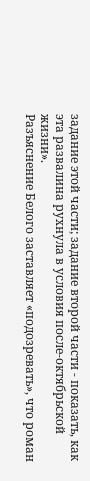задание этой части; задание второй части - показать, как эта развалина рухнула в условия после-октябрьской жизни».
Разъяснение Белого заставляет «подозревать», что роман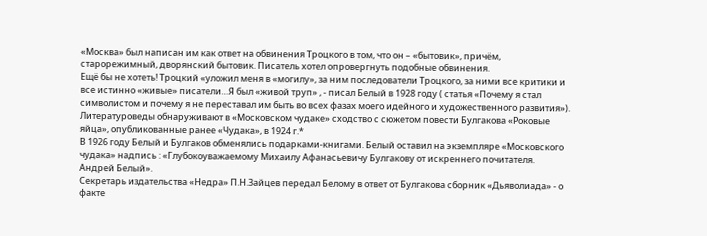«Москва» был написан им как ответ на обвинения Троцкого в том, что он – «бытовик», причём, старорежимный, дворянский бытовик. Писатель хотел опровергнуть подобные обвинения.
Ещё бы не хотеть! Троцкий «уложил меня в «могилу», за ним последователи Троцкого, за ними все критики и все истинно «живые» писатели…Я был «живой труп» , - писал Белый в 1928 году ( статья «Почему я стал символистом и почему я не переставал им быть во всех фазах моего идейного и художественного развития»).
Литературоведы обнаруживают в «Московском чудаке» сходство с сюжетом повести Булгакова «Роковые яйца», опубликованные ранее «Чудака», в 1924 г.*
В 1926 году Белый и Булгаков обменялись подарками-книгами. Белый оставил на экземпляре «Московского чудака» надпись : «Глубокоуважаемому Михаилу Афанасьевичу Булгакову от искреннего почитателя. Андрей Белый».
Секретарь издательства «Недра» П.Н.Зайцев передал Белому в ответ от Булгакова сборник «Дьяволиада» - о факте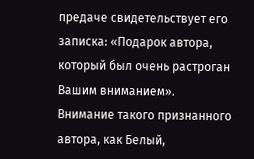предаче свидетельствует его записка: «Подарок автора, который был очень растроган Вашим вниманием».
Внимание такого признанного автора, как Белый,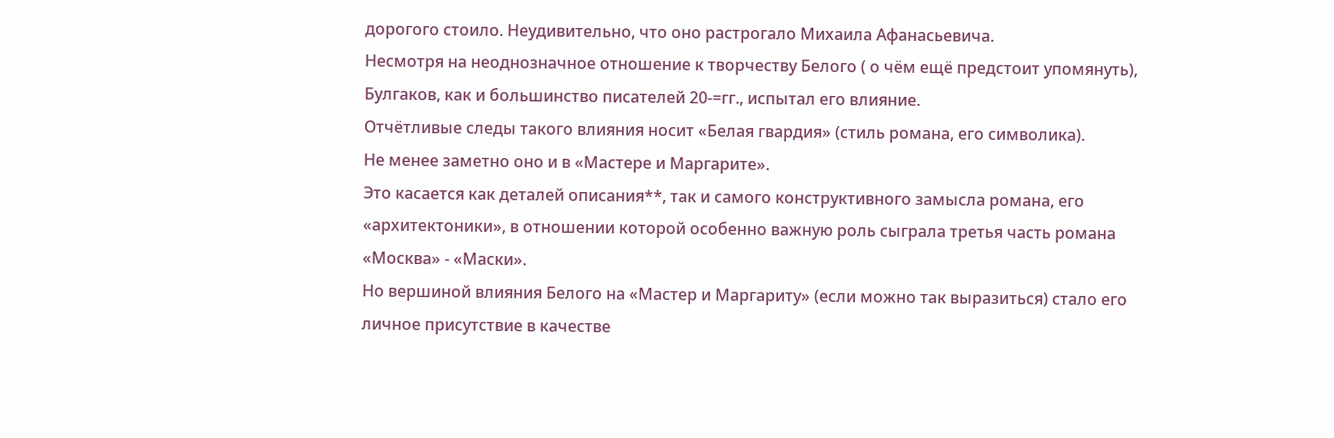дорогого стоило. Неудивительно, что оно растрогало Михаила Афанасьевича.
Несмотря на неоднозначное отношение к творчеству Белого ( о чём ещё предстоит упомянуть), Булгаков, как и большинство писателей 20-=гг., испытал его влияние.
Отчётливые следы такого влияния носит «Белая гвардия» (стиль романа, его символика).
Не менее заметно оно и в «Мастере и Маргарите».
Это касается как деталей описания**, так и самого конструктивного замысла романа, его «архитектоники», в отношении которой особенно важную роль сыграла третья часть романа «Москва» - «Маски».
Но вершиной влияния Белого на «Мастер и Маргариту» (если можно так выразиться) стало его личное присутствие в качестве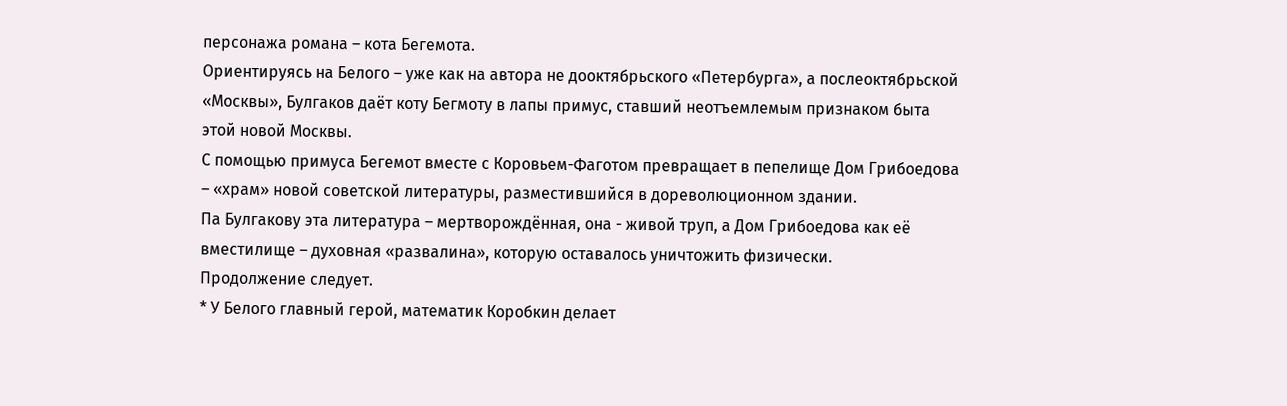персонажа романа – кота Бегемота.
Ориентируясь на Белого – уже как на автора не дооктябрьского «Петербурга», а послеоктябрьской «Москвы», Булгаков даёт коту Бегмоту в лапы примус, ставший неотъемлемым признаком быта этой новой Москвы.
С помощью примуса Бегемот вместе с Коровьем-Фаготом превращает в пепелище Дом Грибоедова – «храм» новой советской литературы, разместившийся в дореволюционном здании.
Па Булгакову эта литература – мертворождённая, она - живой труп, а Дом Грибоедова как её вместилище – духовная «развалина», которую оставалось уничтожить физически.
Продолжение следует.
* У Белого главный герой, математик Коробкин делает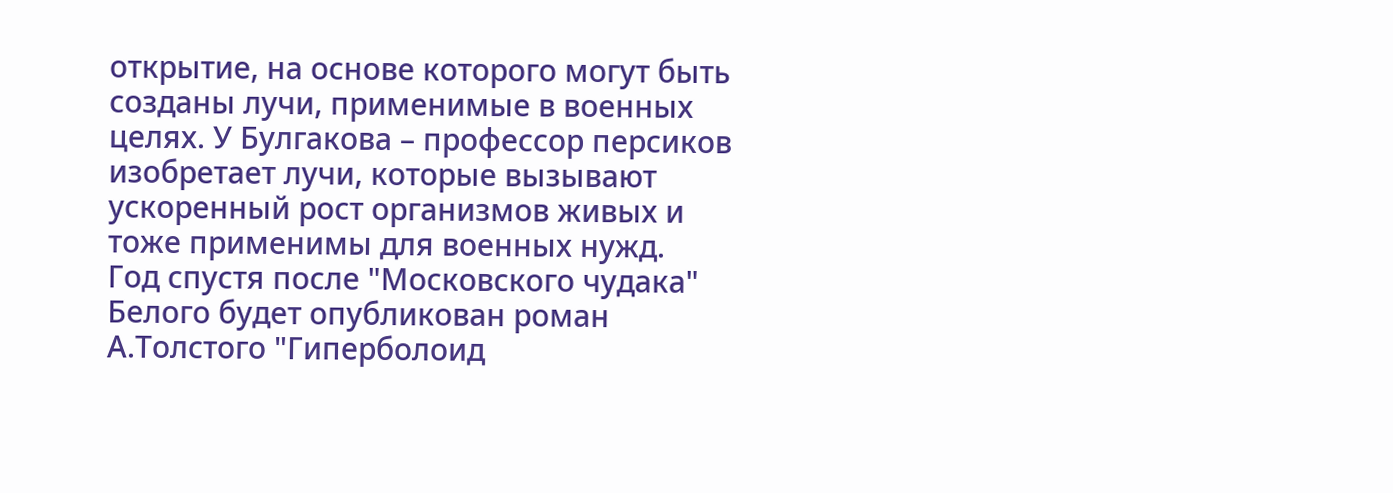открытие, на основе которого могут быть созданы лучи, применимые в военных целях. У Булгакова – профессор персиков изобретает лучи, которые вызывают ускоренный рост организмов живых и тоже применимы для военных нужд.
Год спустя после "Московского чудака" Белого будет опубликован роман А.Толстого "Гиперболоид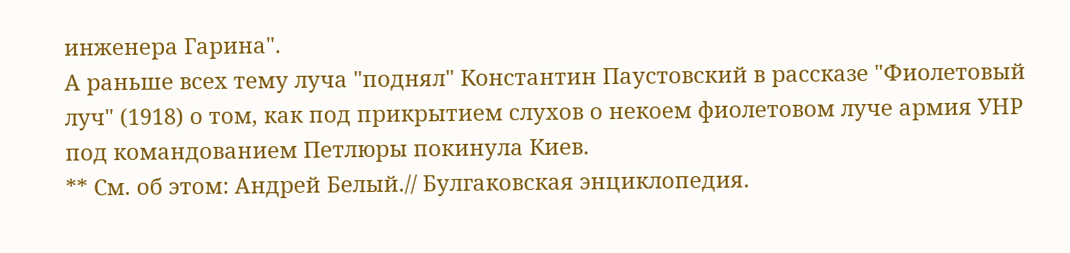инженера Гарина".
А раньше всех тему луча "поднял" Константин Паустовский в рассказе "Фиолетовый луч" (1918) о том, как под прикрытием слухов о некоем фиолетовом луче армия УНР под командованием Петлюры покинула Киев.
** См. об этом: Андрей Белый.// Булгаковская энциклопедия.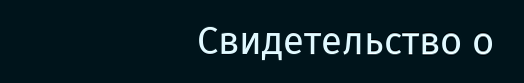Свидетельство о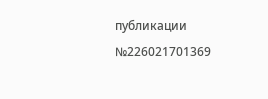публикации №226021701369